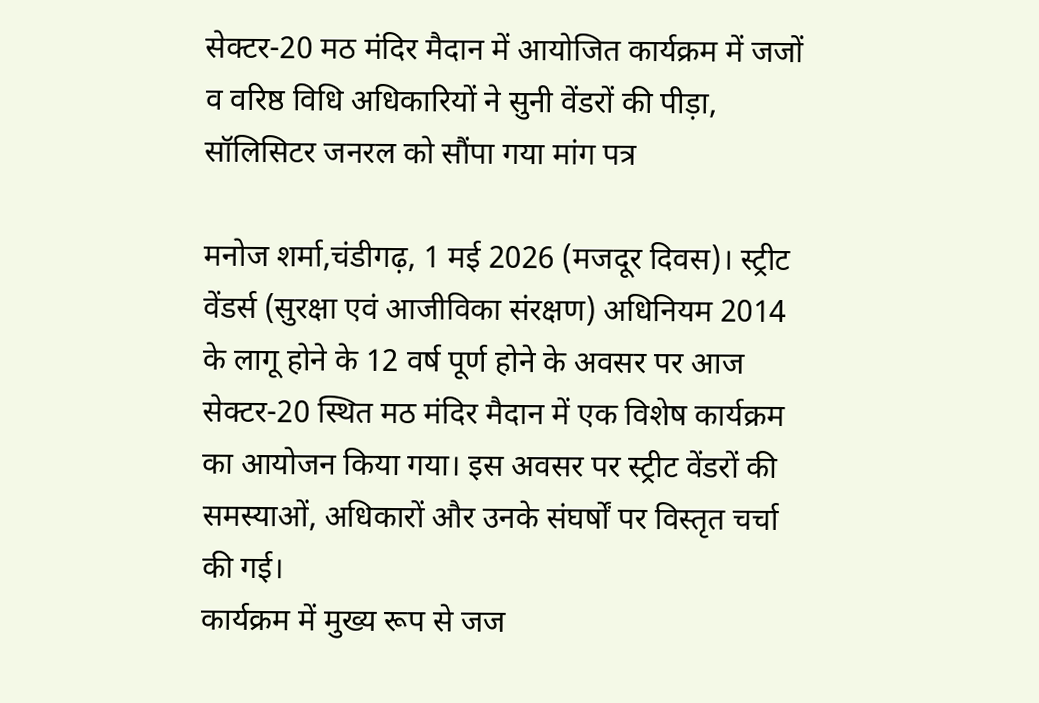सेक्टर-20 मठ मंदिर मैदान में आयोजित कार्यक्रम में जजों व वरिष्ठ विधि अधिकारियों ने सुनी वेंडरों की पीड़ा, सॉलिसिटर जनरल को सौंपा गया मांग पत्र

मनोज शर्मा,चंडीगढ़, 1 मई 2026 (मजदूर दिवस)। स्ट्रीट वेंडर्स (सुरक्षा एवं आजीविका संरक्षण) अधिनियम 2014 के लागू होने के 12 वर्ष पूर्ण होने के अवसर पर आज सेक्टर-20 स्थित मठ मंदिर मैदान में एक विशेष कार्यक्रम का आयोजन किया गया। इस अवसर पर स्ट्रीट वेंडरों की समस्याओं, अधिकारों और उनके संघर्षों पर विस्तृत चर्चा की गई।
कार्यक्रम में मुख्य रूप से जज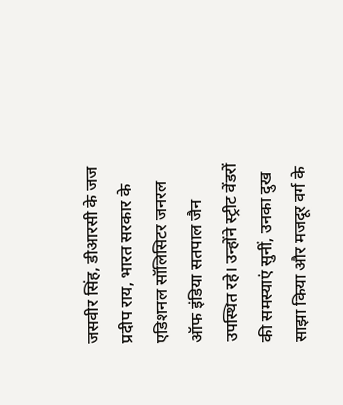जसवीर सिंह, डीआरसी के जज प्रदीप राय, भारत सरकार के एडिशनल सॉलिसिटर जनरल ऑफ इंडिया सतपाल जैन उपस्थित रहे। उन्होंने स्ट्रीट वेंडरों की समस्याएं सुनीं, उनका दुख साझा किया और मजदूर वर्ग के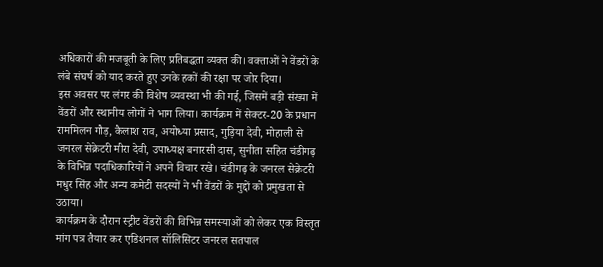अधिकारों की मजबूती के लिए प्रतिबद्धता व्यक्त की। वक्ताओं ने वेंडरों के लंबे संघर्ष को याद करते हुए उनके हकों की रक्षा पर जोर दिया।
इस अवसर पर लंगर की विशेष व्यवस्था भी की गई, जिसमें बड़ी संख्या में वेंडरों और स्थानीय लोगों ने भाग लिया। कार्यक्रम में सेक्टर-20 के प्रधान राममिलन गौड़, कैलाश राव, अयोध्या प्रसाद, गुड़िया देवी, मोहाली से जनरल सेक्रेटरी मीरा देवी, उपाध्यक्ष बनारसी दास, सुनीता सहित चंडीगढ़ के विभिन्न पदाधिकारियों ने अपने विचार रखे। चंडीगढ़ के जनरल सेक्रेटरी मधुर सिंह और अन्य कमेटी सदस्यों ने भी वेंडरों के मुद्दों को प्रमुखता से उठाया।
कार्यक्रम के दौरान स्ट्रीट वेंडरों की विभिन्न समस्याओं को लेकर एक विस्तृत मांग पत्र तैयार कर एडिशनल सॉलिसिटर जनरल सतपाल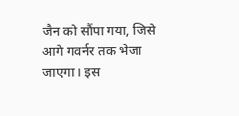जैन को सौंपा गया, जिसे आगे गवर्नर तक भेजा जाएगा। इस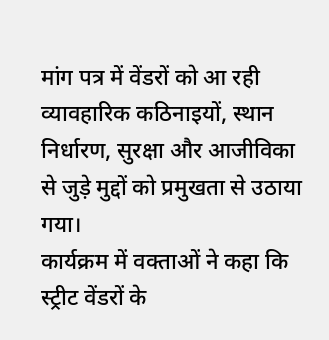मांग पत्र में वेंडरों को आ रही व्यावहारिक कठिनाइयों, स्थान निर्धारण, सुरक्षा और आजीविका से जुड़े मुद्दों को प्रमुखता से उठाया गया।
कार्यक्रम में वक्ताओं ने कहा कि स्ट्रीट वेंडरों के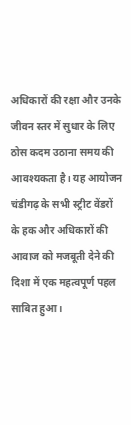अधिकारों की रक्षा और उनके जीवन स्तर में सुधार के लिए ठोस कदम उठाना समय की आवश्यकता है। यह आयोजन चंडीगढ़ के सभी स्ट्रीट वेंडरों के हक और अधिकारों की आवाज को मजबूती देने की दिशा में एक महत्वपूर्ण पहल साबित हुआ।